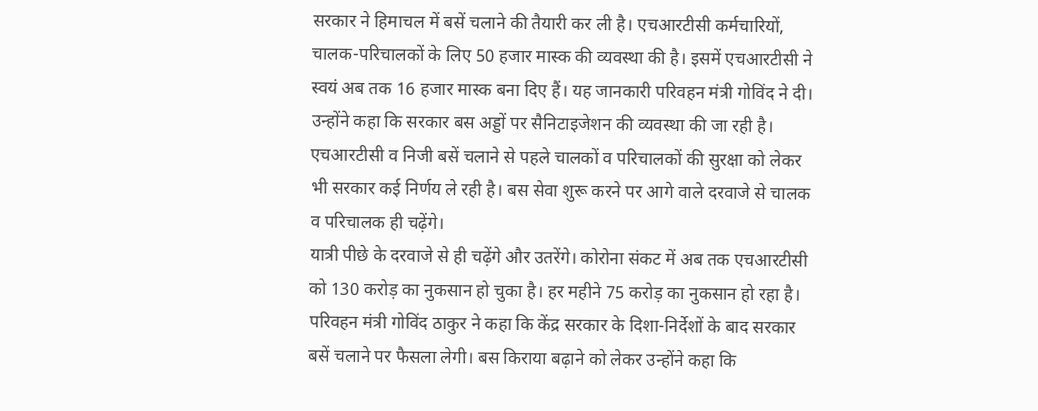सरकार ने हिमाचल में बसें चलाने की तैयारी कर ली है। एचआरटीसी कर्मचारियों, चालक-परिचालकों के लिए 50 हजार मास्क की व्यवस्था की है। इसमें एचआरटीसी ने स्वयं अब तक 16 हजार मास्क बना दिए हैं। यह जानकारी परिवहन मंत्री गोविंद ने दी। उन्होंने कहा कि सरकार बस अड्डों पर सैनिटाइजेशन की व्यवस्था की जा रही है। एचआरटीसी व निजी बसें चलाने से पहले चालकों व परिचालकों की सुरक्षा को लेकर भी सरकार कई निर्णय ले रही है। बस सेवा शुरू करने पर आगे वाले दरवाजे से चालक व परिचालक ही चढ़ेंगे।
यात्री पीछे के दरवाजे से ही चढ़ेंगे और उतरेंगे। कोरोना संकट में अब तक एचआरटीसी को 130 करोड़ का नुकसान हो चुका है। हर महीने 75 करोड़ का नुकसान हो रहा है। परिवहन मंत्री गोविंद ठाकुर ने कहा कि केंद्र सरकार के दिशा-निर्देशों के बाद सरकार बसें चलाने पर फैसला लेगी। बस किराया बढ़ाने को लेकर उन्होंने कहा कि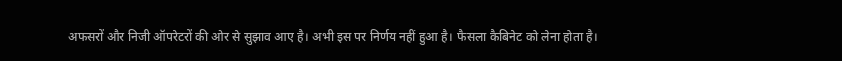अफसरों और निजी ऑपरेटरों की ओर से सुझाव आए है। अभी इस पर निर्णय नहीं हुआ है। फैसला कैबिनेट को लेना होता है।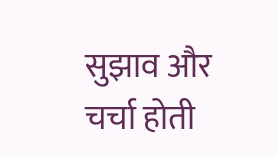सुझाव और चर्चा होती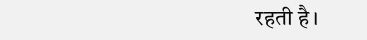रहती है।